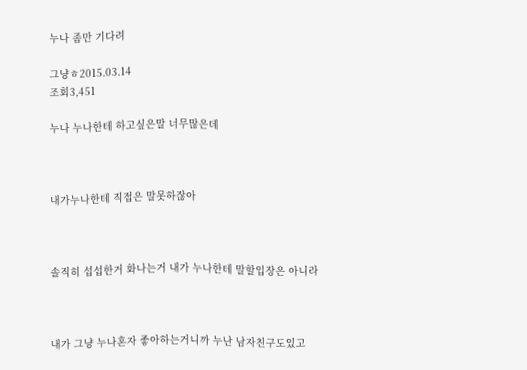누나 좀만 기다려

그냥ㅎ2015.03.14
조회3,451

누나 누나한테 하고싶은말 너무많은데



내가누나한테 직접은 말못하잖아



솔직히 섭섭한거 화나는거 내가 누나한테 말할입장은 아니라



내가 그냥 누나혼자 좋아하는거니까 누난 남자친구도있고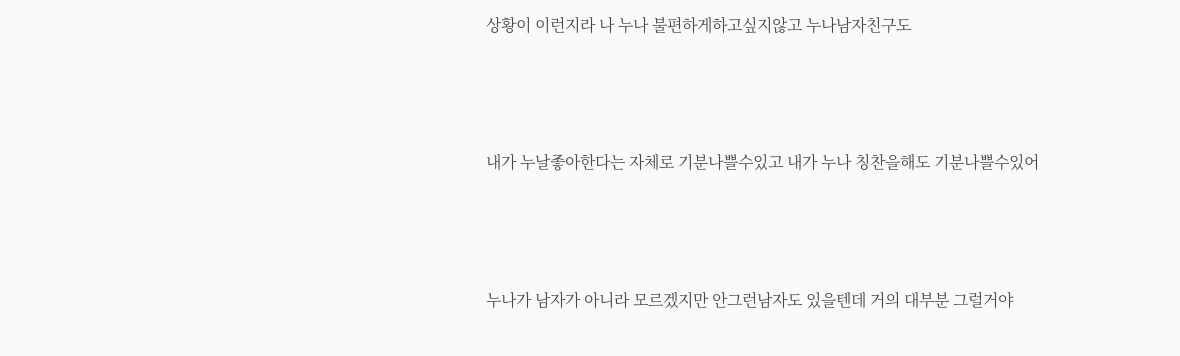상황이 이런지라 나 누나 불편하게하고싶지않고 누나남자친구도



내가 누날좋아한다는 자체로 기분나쁠수있고 내가 누나 칭찬을해도 기분나쁠수있어



누나가 남자가 아니라 모르겠지만 안그런남자도 있을텐데 거의 대부분 그럴거야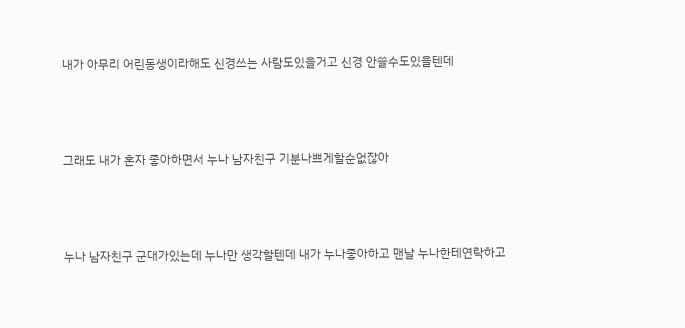내가 아무리 어린동생이라해도 신경쓰는 사람도있을거고 신경 안쓸수도있을텐데



그래도 내가 혼자 좋아하면서 누나 남자친구 기분나쁘게할순없잖아



누나 남자친구 군대가있는데 누나만 생각할텐데 내가 누나좋아하고 맨날 누나한테연락하고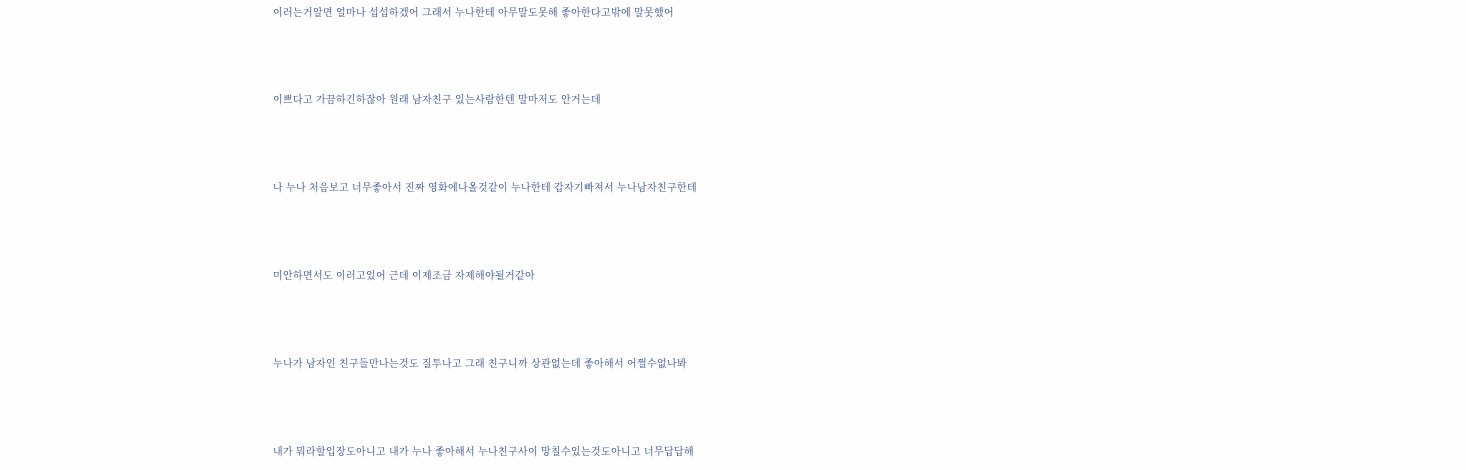이러는거알면 얼마나 섭섭하겠어 그래서 누나한테 아무말도못해 좋아한다고밖에 말못했어



이쁘다고 가끔하긴하잖아 원래 남자친구 있는사람한텐 말마저도 안거는데



나 누나 처음보고 너무좋아서 진짜 영화에나올것같이 누나한테 갑자기빠져서 누나남자친구한테



미안하면서도 이러고있어 근데 이제조금 자제해야될거같아



누나가 남자인 친구들만나는것도 질투나고 그래 친구니까 상관없는데 좋아해서 어쩔수없나봐



내가 뭐라할입장도아니고 내가 누나 좋아해서 누나친구사이 망칠수있는것도아니고 너무답답해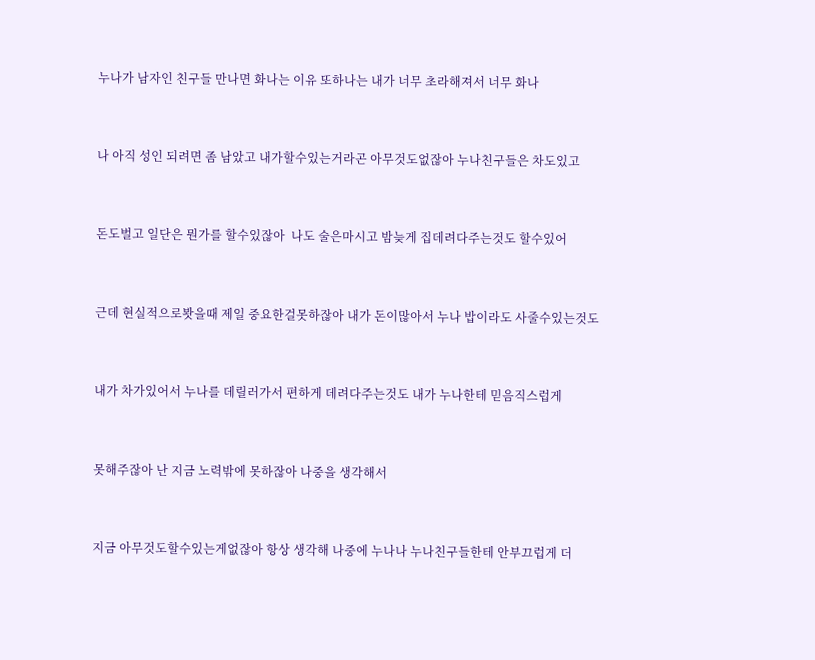누나가 남자인 친구들 만나면 화나는 이유 또하나는 내가 너무 초라해져서 너무 화나



나 아직 성인 되려면 좀 남았고 내가할수있는거라곤 아무것도없잖아 누나친구들은 차도있고



돈도벌고 일단은 뭔가를 할수있잖아  나도 술은마시고 밤늦게 집데려다주는것도 할수있어



근데 현실적으로봣을때 제일 중요한걸못하잖아 내가 돈이많아서 누나 밥이라도 사줄수있는것도



내가 차가있어서 누나를 데릴러가서 편하게 데려다주는것도 내가 누나한테 믿음직스럽게



못해주잖아 난 지금 노력밖에 못하잖아 나중을 생각해서



지금 아무것도할수있는게없잖아 항상 생각해 나중에 누나나 누나친구들한테 안부끄럽게 더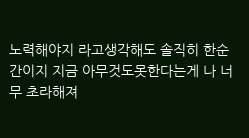노력해야지 라고생각해도 솔직히 한순간이지 지금 아무것도못한다는게 나 너무 초라해져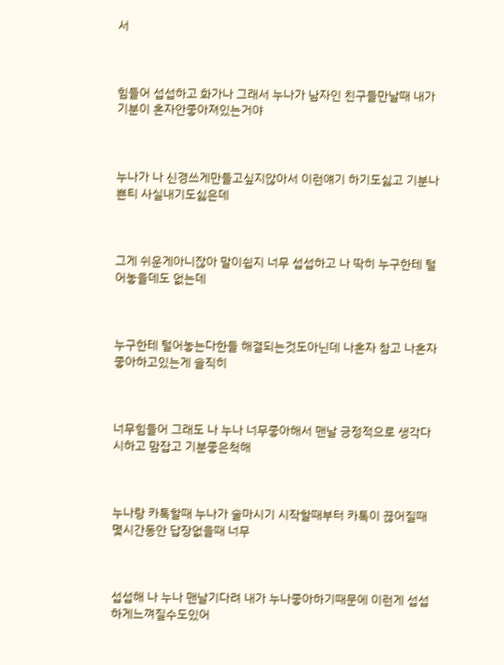서



힘들어 섭섭하고 화가나 그래서 누나가 남자인 친구들만날때 내가 기분이 혼자안좋아져있는거야



누나가 나 신경쓰게만들고싶지않아서 이런얘기 하기도싫고 기분나쁜티 사실내기도싫은데



그게 쉬운게아니잖아 말이쉽지 너무 섭섭하고 나 딱히 누구한테 털어놓을데도 없는데



누구한테 털어놓는다한들 해결되는것도아닌데 나혼자 참고 나혼자 좋아하고있는게 솔직히



너무힘들어 그래도 나 누나 너무좋아해서 맨날 긍정적으로 생각다시하고 맘잡고 기분좋은척해



누나랑 카톡할때 누나가 술마시기 시작할때부터 카톡이 끊어질때 몇시간동안 답장없을때 너무



섭섭해 나 누나 맨날기다려 내가 누나좋아하기때문에 이런게 섭섭하게느껴질수도있어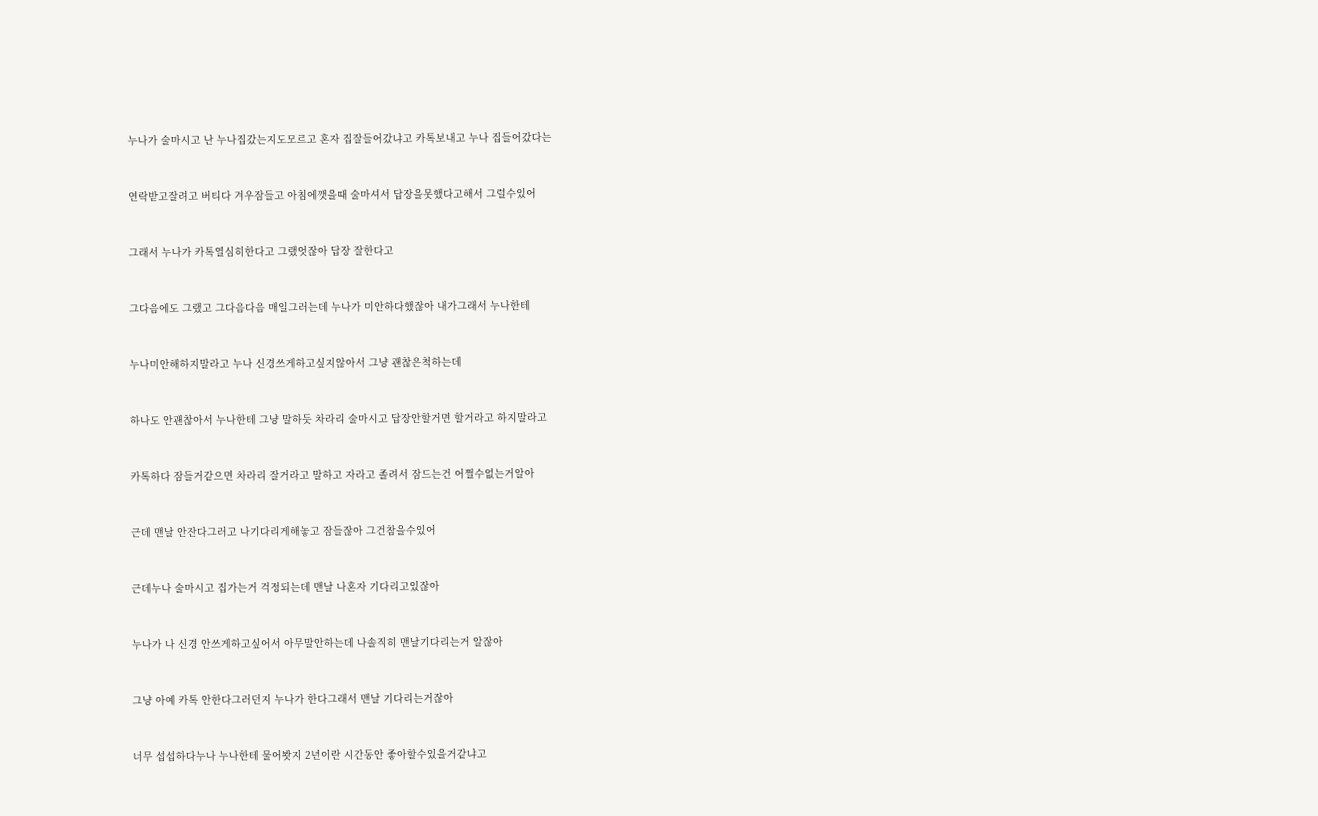누나가 술마시고 난 누나집갔는지도모르고 혼자 집잘들어갔냐고 카톡보내고 누나 집들어갔다는



연락받고잘려고 버티다 겨우잠들고 아침에깻을때 술마셔서 답장을못했다고해서 그럴수있어



그래서 누나가 카톡열심히한다고 그랬엇잖아 답장 잘한다고



그다음에도 그랬고 그다음다음 매일그러는데 누나가 미안하다했잖아 내가그래서 누나한테



누나미안해하지말라고 누나 신경쓰게하고싶지않아서 그냥 괜찮은척하는데



하나도 안괜찮아서 누나한테 그냥 말하듯 차라리 술마시고 답장안할거면 할거라고 하지말라고



카톡하다 잠들거같으면 차라리 잘거라고 말하고 자라고 졸려서 잠드는건 어쩔수없는거알아



근데 맨날 안잔다그러고 나기다리게해놓고 잠들잖아 그건참을수있어



근데누나 술마시고 집가는거 걱정되는데 맨날 나혼자 기다리고있잖아



누나가 나 신경 안쓰게하고싶어서 아무말안하는데 나솔직히 맨날기다리는거 알잖아



그냥 아예 카톡 안한다그러던지 누나가 한다그래서 맨날 기다리는거잖아



너무 섭섭하다누나 누나한테 물어봣지 2년이란 시간동안 좋아할수있을거같냐고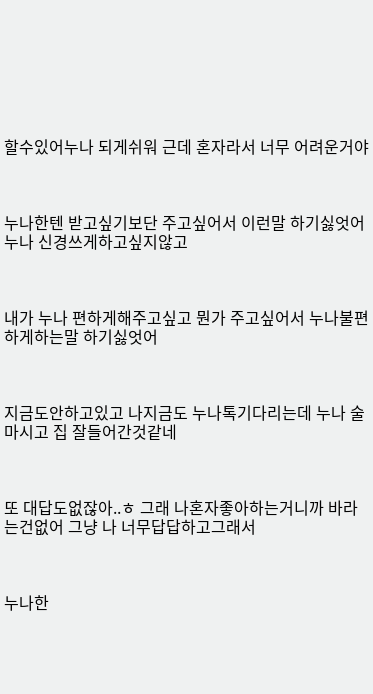할수있어누나 되게쉬워 근데 혼자라서 너무 어려운거야



누나한텐 받고싶기보단 주고싶어서 이런말 하기싫엇어 누나 신경쓰게하고싶지않고



내가 누나 편하게해주고싶고 뭔가 주고싶어서 누나불편하게하는말 하기싫엇어



지금도안하고있고 나지금도 누나톡기다리는데 누나 술마시고 집 잘들어간것같네



또 대답도없잖아..ㅎ 그래 나혼자좋아하는거니까 바라는건없어 그냥 나 너무답답하고그래서



누나한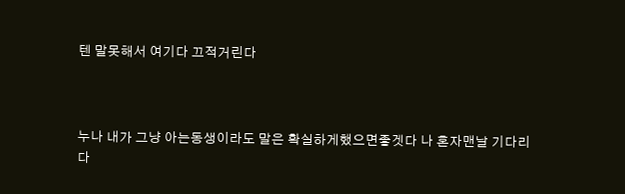텐 말못해서 여기다 끄적거린다



누나 내가 그냥 아는동생이라도 말은 확실하게했으면좋겟다 나 혼자맨날 기다리다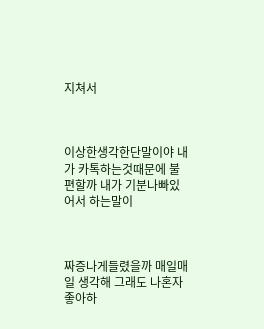지쳐서



이상한생각한단말이야 내가 카톡하는것때문에 불편할까 내가 기분나빠있어서 하는말이



짜증나게들렸을까 매일매일 생각해 그래도 나혼자좋아하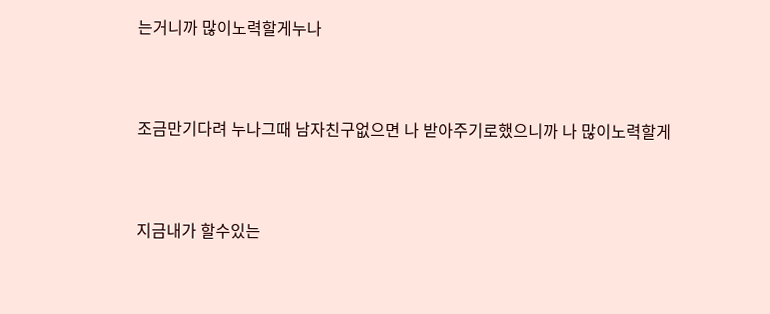는거니까 많이노력할게누나



조금만기다려 누나그때 남자친구없으면 나 받아주기로했으니까 나 많이노력할게



지금내가 할수있는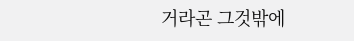거라곤 그것밖에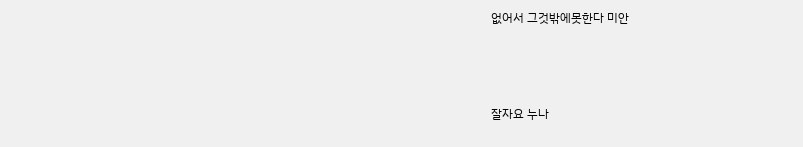없어서 그것밖에못한다 미안



잘자요 누나